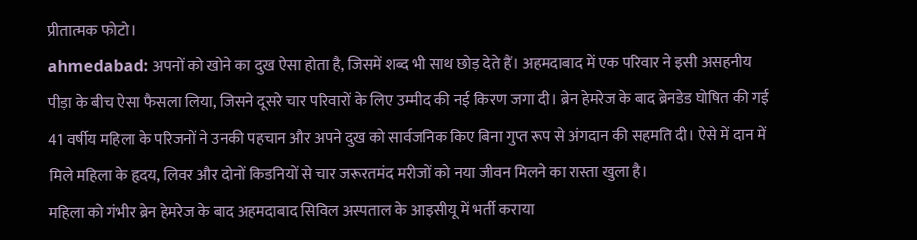प्रीतात्मक फोटो।
ahmedabad: अपनों को खोने का दुख ऐसा होता है, जिसमें शब्द भी साथ छोड़ देते हैं। अहमदाबाद में एक परिवार ने इसी असहनीय पीड़ा के बीच ऐसा फैसला लिया, जिसने दूसरे चार परिवारों के लिए उम्मीद की नई किरण जगा दी। ब्रेन हेमरेज के बाद ब्रेनडेड घोषित की गई 41 वर्षीय महिला के परिजनों ने उनकी पहचान और अपने दुख को सार्वजनिक किए बिना गुप्त रूप से अंगदान की सहमति दी। ऐसे में दान में मिले महिला के हृदय, लिवर और दोनों किडनियों से चार जरूरतमंद मरीजों को नया जीवन मिलने का रास्ता खुला है।
महिला को गंभीर ब्रेन हेमरेज के बाद अहमदाबाद सिविल अस्पताल के आइसीयू में भर्ती कराया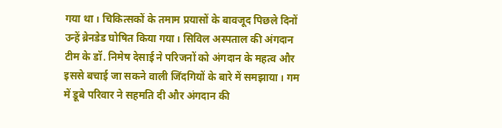गया था। चिकित्सकों के तमाम प्रयासों के बावजूद पिछले दिनों उन्हें ब्रेनडेड घोषित किया गया। सिविल अस्पताल की अंगदान टीम के डॉ. निमेष देसाई ने परिजनों को अंगदान के महत्व और इससे बचाई जा सकने वाली जिंदगियों के बारे में समझाया। गम में डूबे परिवार ने सहमति दी और अंगदान की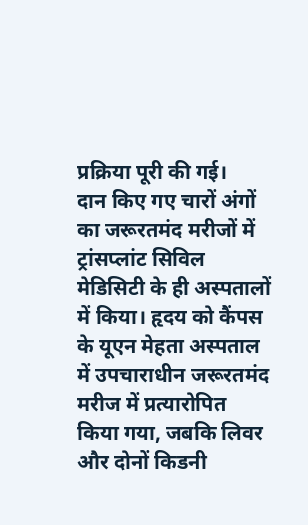प्रक्रिया पूरी की गई।
दान किए गए चारों अंगों का जरूरतमंद मरीजों में ट्रांसप्लांट सिविल मेडिसिटी के ही अस्पतालों में किया। हृदय को कैंपस के यूएन मेहता अस्पताल में उपचाराधीन जरूरतमंद मरीज में प्रत्यारोपित किया गया, जबकि लिवर और दोनों किडनी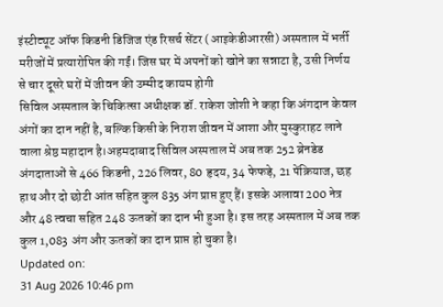इंस्टीट्यूट ऑफ किडनी डिजिज एंड रिसर्च सेंटर (आइकेडीआरसी) अस्पताल में भर्ती मरीजों में प्रत्यारोपित की गईं। जिस घर में अपनों को खोने का सन्नाटा है, उसी निर्णय से चार दूसरे घरों में जीवन की उम्मीद कायम होगी
सिविल अस्पताल के चिकित्सा अधीक्षक डॉ. राकेश जोशी ने कहा कि अंगदान केवल अंगों का दान नहीं है, बल्कि किसी के निराश जीवन में आशा और मुस्कुराहट लाने वाला श्रेष्ठ महादान है।अहमदाबाद सिविल अस्पताल में अब तक 252 ब्रेनडेड अंगदाताओं से 466 किडनी, 226 लिवर, 80 हृदय, 34 फेफड़े, 21 पेंक्रियाज, छह हाथ और दो छोटी आंत सहित कुल 835 अंग प्राप्त हुए हैं। इसके अलावा 200 नेत्र और 48 त्वचा सहित 248 ऊतकों का दान भी हुआ है। इस तरह अस्पताल में अब तक कुल 1,083 अंग और ऊतकों का दान प्राप्त हो चुका है।
Updated on:
31 Aug 2026 10:46 pm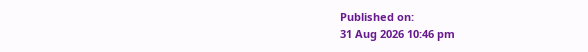Published on:
31 Aug 2026 10:46 pm